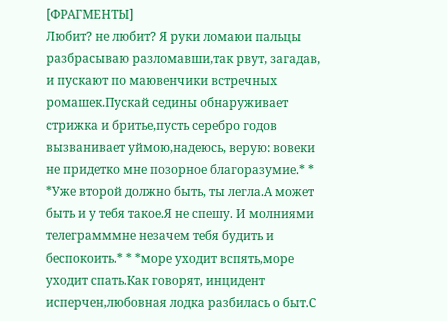[ФРАГМЕНТЫ]
Любит? не любит? Я руки ломаюи пальцы разбрасываю разломавши,так рвут, загадав, и пускают по маювенчики встречных ромашек.Пускай седины обнаруживает стрижка и бритье,пусть серебро годов вызванивает уймою,надеюсь, верую: вовеки не придетко мне позорное благоразумие.* * *Уже второй должно быть, ты легла.А может быть и у тебя такое.Я не спешу. И молниями телеграмммне незачем тебя будить и беспокоить.* * *море уходит вспять,море уходит спать.Как говорят, инцидент исперчен,любовная лодка разбилась о быт.С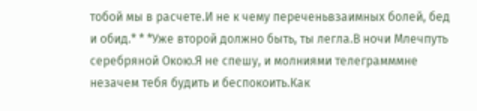тобой мы в расчете.И не к чему переченьвзаимных болей, бед и обид.* * *Уже второй должно быть, ты легла.В ночи Млечпуть серебряной Окою.Я не спешу, и молниями телеграмммне незачем тебя будить и беспокоить.Как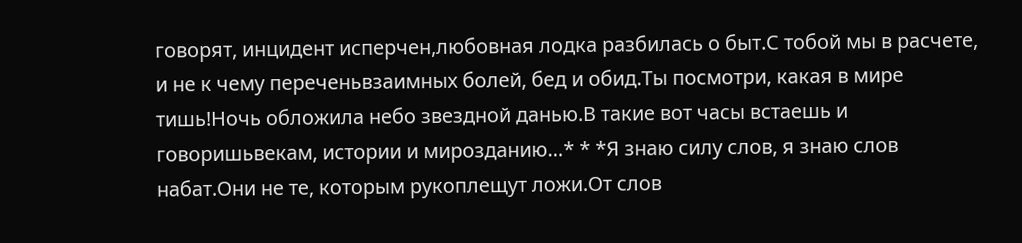говорят, инцидент исперчен,любовная лодка разбилась о быт.С тобой мы в расчете, и не к чему переченьвзаимных болей, бед и обид.Ты посмотри, какая в мире тишь!Ночь обложила небо звездной данью.В такие вот часы встаешь и говоришьвекам, истории и мирозданию…* * *Я знаю силу слов, я знаю слов набат.Они не те, которым рукоплещут ложи.От слов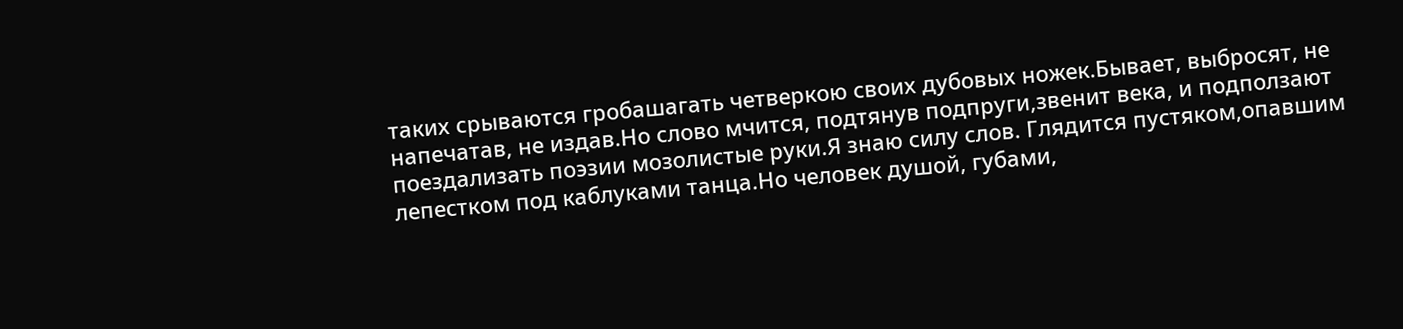таких срываются гробашагать четверкою своих дубовых ножек.Бывает, выбросят, не напечатав, не издав.Но слово мчится, подтянув подпруги,звенит века, и подползают поездализать поэзии мозолистые руки.Я знаю силу слов. Глядится пустяком,опавшим лепестком под каблуками танца.Но человек душой, губами,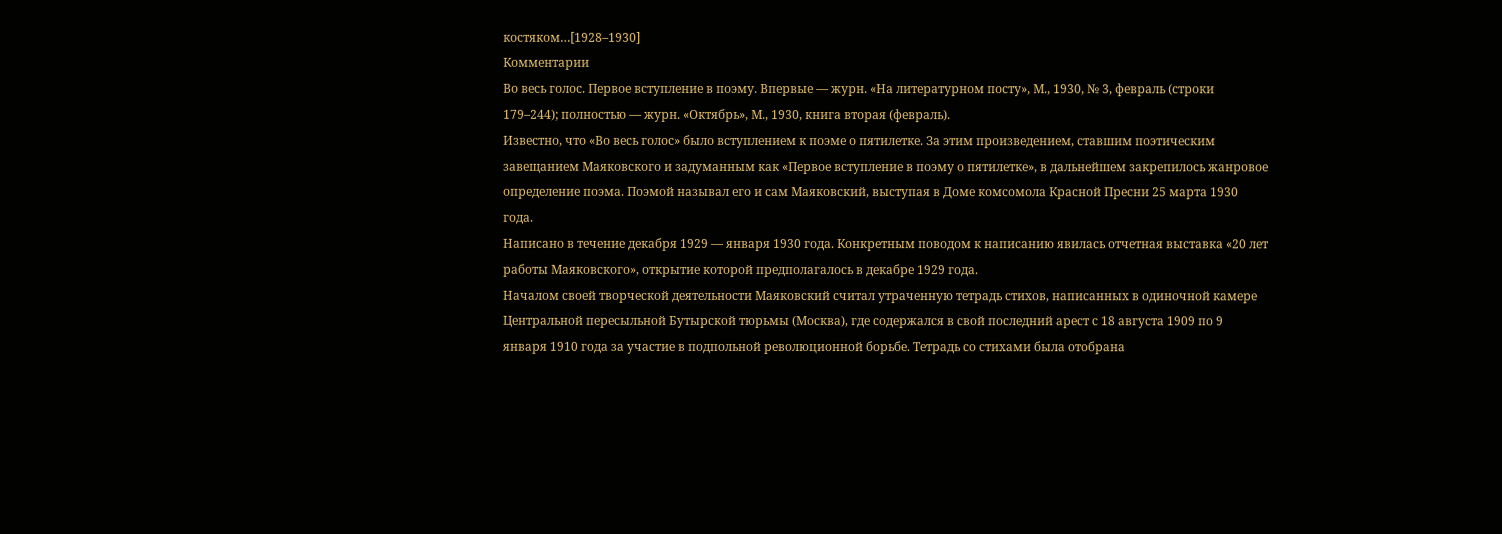костяком…[1928–1930]
Комментарии
Во весь голос. Первое вступление в поэму. Впервые — журн. «На литературном посту», М., 1930, № 3, февраль (строки 179–244); полностью — журн. «Октябрь», М., 1930, книга вторая (февраль).
Известно, что «Во весь голос» было вступлением к поэме о пятилетке. За этим произведением, ставшим поэтическим завещанием Маяковского и задуманным как «Первое вступление в поэму о пятилетке», в дальнейшем закрепилось жанровое определение поэма. Поэмой называл его и сам Маяковский, выступая в Доме комсомола Красной Пресни 25 марта 1930 года.
Написано в течение декабря 1929 — января 1930 года. Конкретным поводом к написанию явилась отчетная выставка «20 лет работы Маяковского», открытие которой предполагалось в декабре 1929 года.
Началом своей творческой деятельности Маяковский считал утраченную тетрадь стихов, написанных в одиночной камере Центральной пересыльной Бутырской тюрьмы (Москва), где содержался в свой последний арест с 18 августа 1909 по 9 января 1910 года за участие в подпольной революционной борьбе. Тетрадь со стихами была отобрана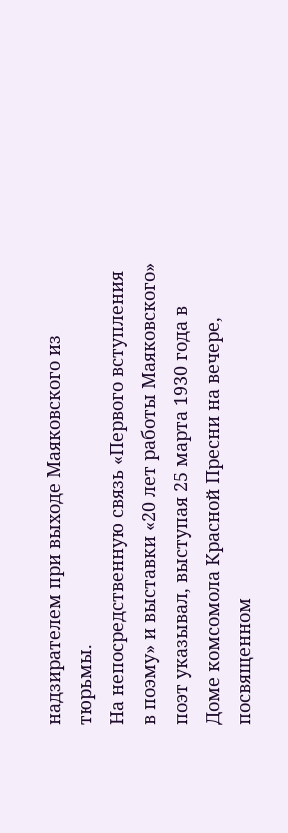надзирателем при выходе Маяковского из тюрьмы.
На непосредственную связь «Первого вступления в поэму» и выставки «20 лет работы Маяковского» поэт указывал, выступая 25 марта 1930 года в Доме комсомола Красной Пресни на вечере, посвященном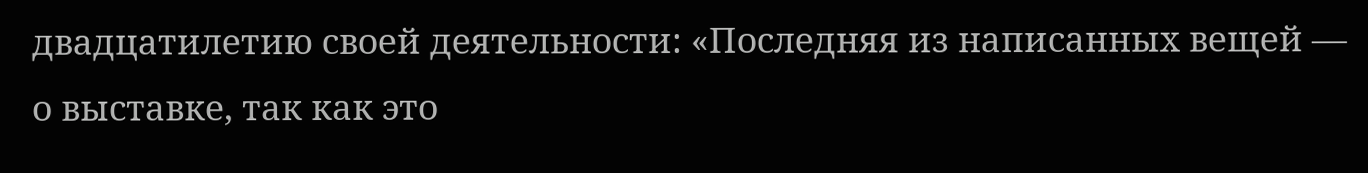двадцатилетию своей деятельности: «Последняя из написанных вещей — о выставке, так как это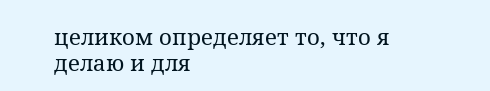целиком определяет то, что я делаю и для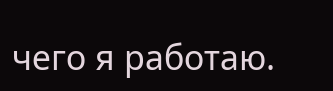чего я работаю.